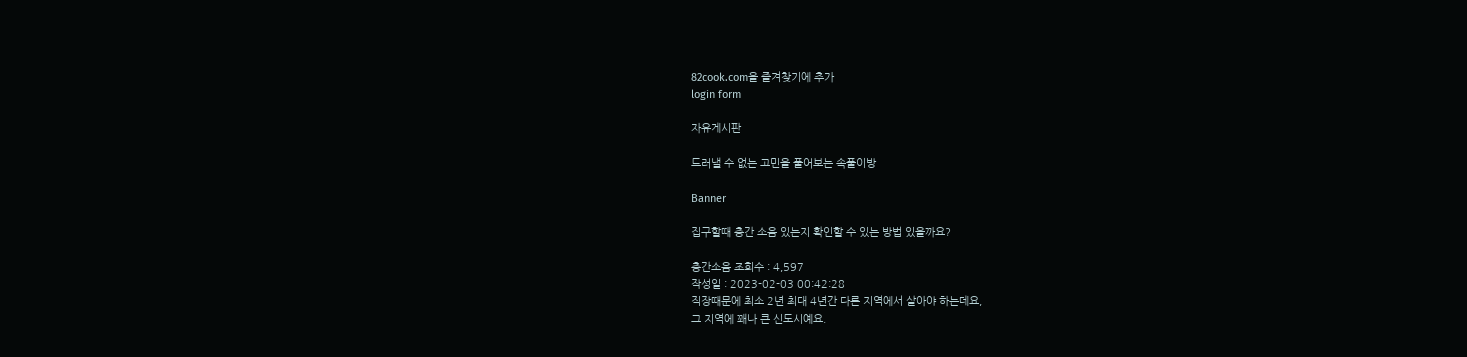82cook.com을 즐겨찾기에 추가
login form

자유게시판

드러낼 수 없는 고민을 풀어보는 속풀이방

Banner

집구할때 층간 소음 있는지 확인할 수 있는 방법 있을까요?

층간소음 조회수 : 4,597
작성일 : 2023-02-03 00:42:28
직장때문에 최소 2년 최대 4년간 다른 지역에서 살아야 하는데요,
그 지역에 꽤나 큰 신도시예요.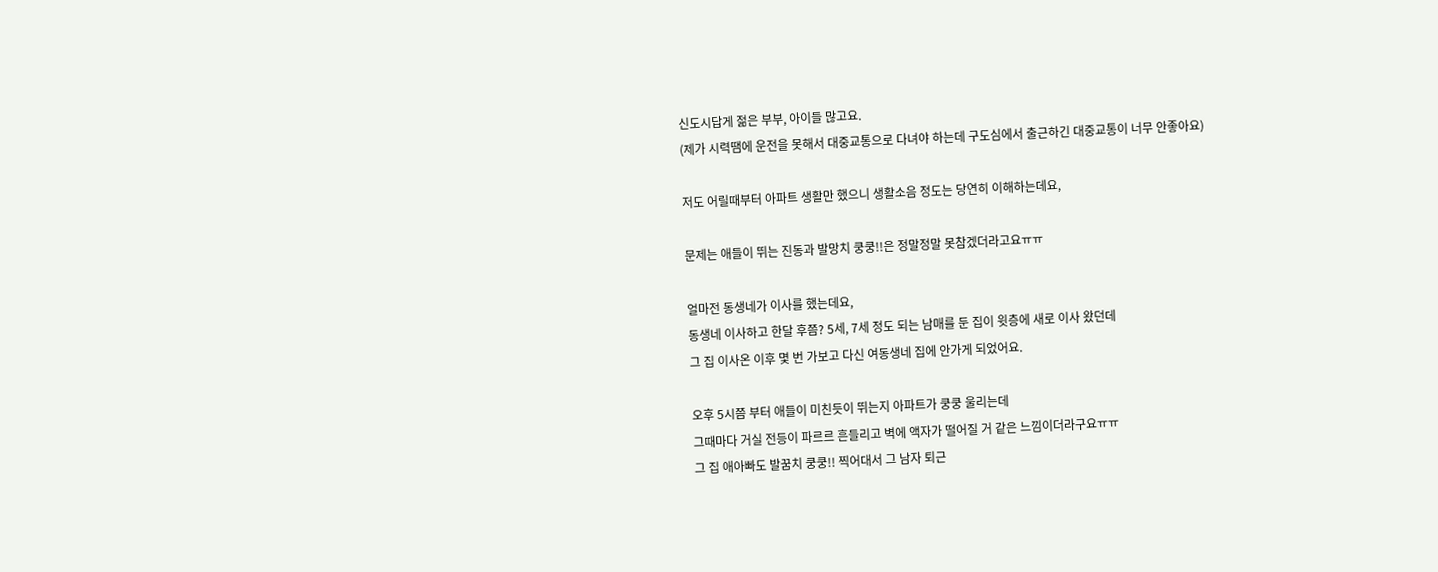신도시답게 젊은 부부, 아이들 많고요.
(제가 시력땜에 운전을 못해서 대중교통으로 다녀야 하는데 구도심에서 출근하긴 대중교통이 너무 안좋아요)

저도 어릴때부터 아파트 생활만 했으니 생활소음 정도는 당연히 이해하는데요,

문제는 애들이 뛰는 진동과 발망치 쿵쿵!!은 정말정말 못참겠더라고요ㅠㅠ

얼마전 동생네가 이사를 했는데요,
동생네 이사하고 한달 후쯤? 5세, 7세 정도 되는 남매를 둔 집이 윗층에 새로 이사 왔던데
그 집 이사온 이후 몇 번 가보고 다신 여동생네 집에 안가게 되었어요.

오후 5시쯤 부터 애들이 미친듯이 뛰는지 아파트가 쿵쿵 울리는데
그때마다 거실 전등이 파르르 흔들리고 벽에 액자가 떨어질 거 같은 느낌이더라구요ㅠㅠ
그 집 애아빠도 발꿈치 쿵쿵!! 찍어대서 그 남자 퇴근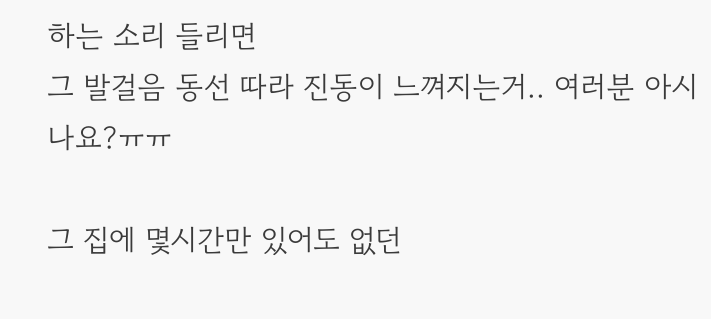하는 소리 들리면
그 발걸음 동선 따라 진동이 느껴지는거.. 여러분 아시나요?ㅠㅠ

그 집에 몇시간만 있어도 없던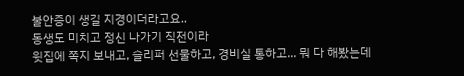불안증이 생길 지경이더라고요..
동생도 미치고 정신 나가기 직전이라
윗집에 쪽지 보내고, 슬리퍼 선물하고, 경비실 통하고... 뭐 다 해봤는데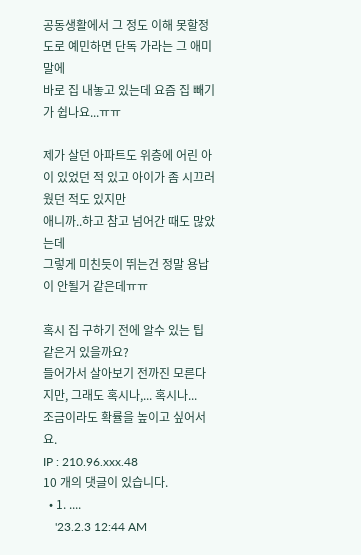공동생활에서 그 정도 이해 못할정도로 예민하면 단독 가라는 그 애미 말에
바로 집 내놓고 있는데 요즘 집 빼기가 쉽나요...ㅠㅠ

제가 살던 아파트도 위층에 어린 아이 있었던 적 있고 아이가 좀 시끄러웠던 적도 있지만
애니까..하고 참고 넘어간 때도 많았는데
그렇게 미친듯이 뛰는건 정말 용납이 안될거 같은데ㅠㅠ

혹시 집 구하기 전에 알수 있는 팁 같은거 있을까요?
들어가서 살아보기 전까진 모른다지만, 그래도 혹시나,... 혹시나...
조금이라도 확률을 높이고 싶어서요.
IP : 210.96.xxx.48
10 개의 댓글이 있습니다.
  • 1. ....
    '23.2.3 12:44 AM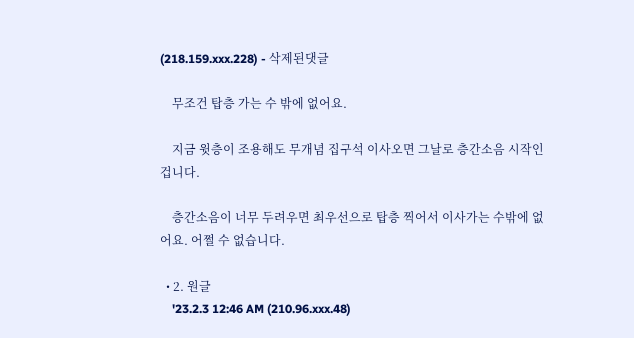(218.159.xxx.228) - 삭제된댓글

    무조건 탑층 가는 수 밖에 없어요.

    지금 윗층이 조용해도 무개념 집구석 이사오면 그날로 층간소음 시작인 겁니다.

    층간소음이 너무 두려우면 최우선으로 탑층 찍어서 이사가는 수밖에 없어요. 어쩔 수 없습니다.

  • 2. 원글
    '23.2.3 12:46 AM (210.96.xxx.48)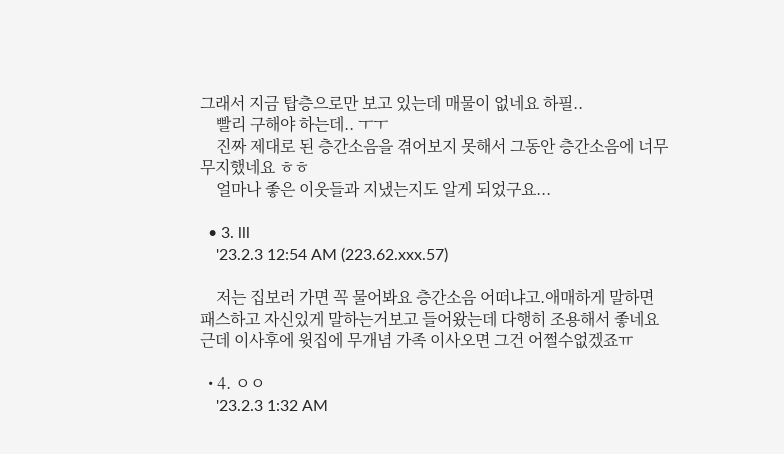그래서 지금 탑층으로만 보고 있는데 매물이 없네요 하필..
    빨리 구해야 하는데.. ㅜㅜ
    진짜 제대로 된 층간소음을 겪어보지 못해서 그동안 층간소음에 너무 무지했네요 ㅎㅎ
    얼마나 좋은 이웃들과 지냈는지도 알게 되었구요...

  • 3. lll
    '23.2.3 12:54 AM (223.62.xxx.57)

    저는 집보러 가면 꼭 물어봐요 층간소음 어떠냐고.애매하게 말하면 패스하고 자신있게 말하는거보고 들어왔는데 다행히 조용해서 좋네요 근데 이사후에 윗집에 무개념 가족 이사오면 그건 어쩔수없겠죠ㅠ

  • 4. ㅇㅇ
    '23.2.3 1:32 AM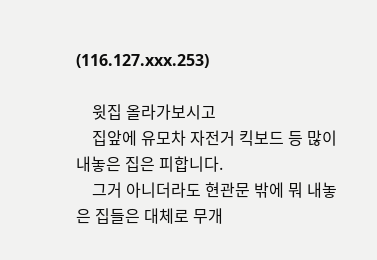(116.127.xxx.253)

    윗집 올라가보시고
    집앞에 유모차 자전거 킥보드 등 많이 내놓은 집은 피합니다.
    그거 아니더라도 현관문 밖에 뭐 내놓은 집들은 대체로 무개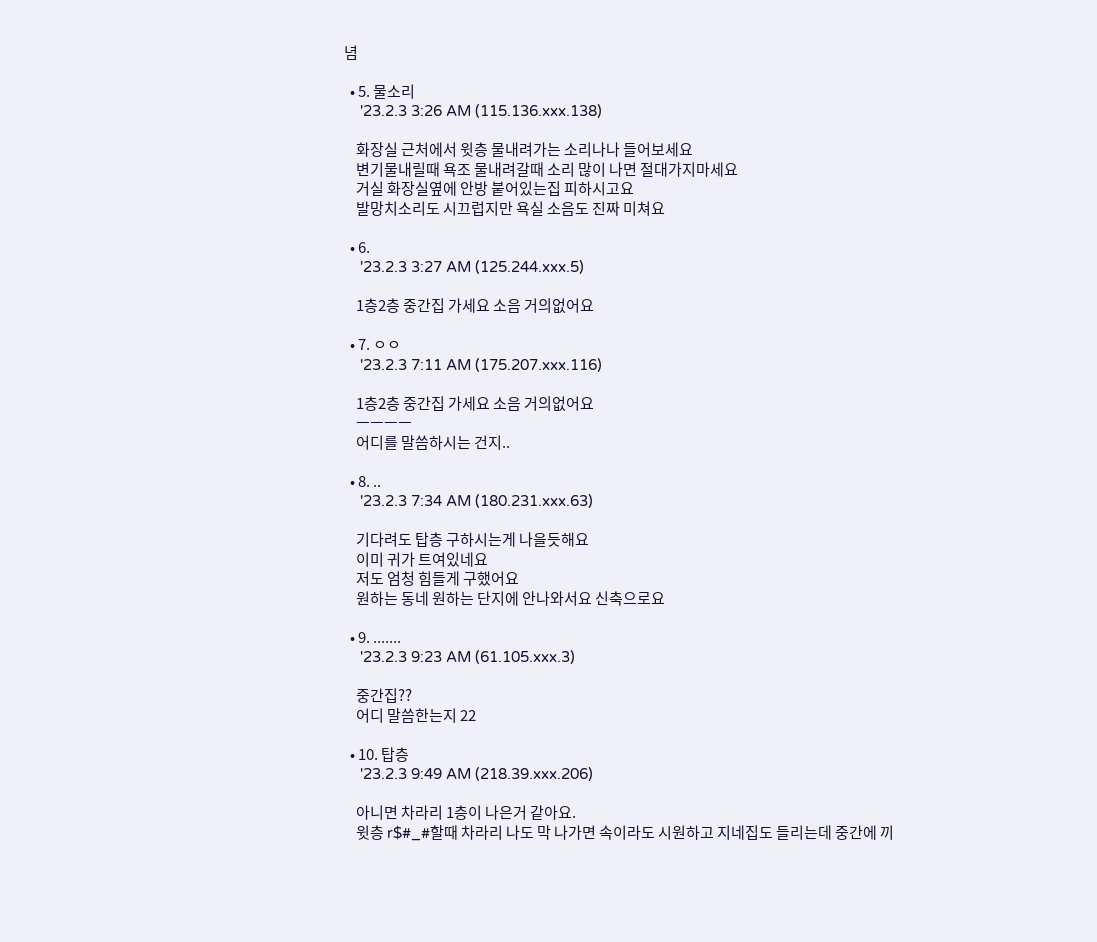념

  • 5. 물소리
    '23.2.3 3:26 AM (115.136.xxx.138)

    화장실 근처에서 윗층 물내려가는 소리나나 들어보세요
    변기물내릴때 욕조 물내려갈때 소리 많이 나면 절대가지마세요
    거실 화장실옆에 안방 붙어있는집 피하시고요
    발망치소리도 시끄럽지만 욕실 소음도 진짜 미쳐요

  • 6.
    '23.2.3 3:27 AM (125.244.xxx.5)

    1층2층 중간집 가세요 소음 거의없어요

  • 7. ㅇㅇ
    '23.2.3 7:11 AM (175.207.xxx.116)

    1층2층 중간집 가세요 소음 거의없어요
    ㅡㅡㅡㅡ
    어디를 말씀하시는 건지..

  • 8. ..
    '23.2.3 7:34 AM (180.231.xxx.63)

    기다려도 탑층 구하시는게 나을듯해요
    이미 귀가 트여있네요
    저도 엄청 힘들게 구했어요
    원하는 동네 원하는 단지에 안나와서요 신축으로요

  • 9. .......
    '23.2.3 9:23 AM (61.105.xxx.3)

    중간집??
    어디 말씀한는지 22

  • 10. 탑층
    '23.2.3 9:49 AM (218.39.xxx.206)

    아니면 차라리 1층이 나은거 같아요.
    윗층 r$#_#할때 차라리 나도 막 나가면 속이라도 시원하고 지네집도 들리는데 중간에 끼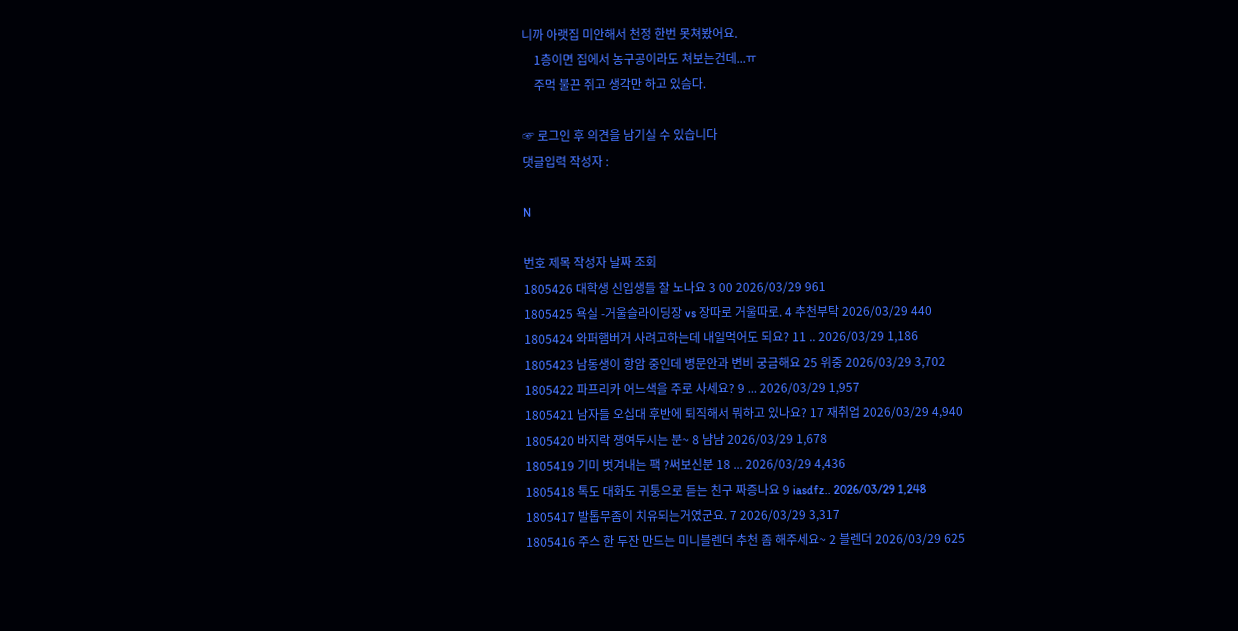니까 아랫집 미안해서 천정 한번 못쳐봤어요.
    1층이면 집에서 농구공이라도 쳐보는건데...ㅠ
    주먹 불끈 쥐고 생각만 하고 있슴다.

☞ 로그인 후 의견을 남기실 수 있습니다
댓글입력 작성자 :

N

번호 제목 작성자 날짜 조회
1805426 대학생 신입생들 잘 노나요 3 00 2026/03/29 961
1805425 욕실 -거울슬라이딩장 vs 장따로 거울따로. 4 추천부탁 2026/03/29 440
1805424 와퍼햄버거 사려고하는데 내일먹어도 되요? 11 .. 2026/03/29 1,186
1805423 남동생이 항암 중인데 병문안과 변비 궁금해요 25 위중 2026/03/29 3,702
1805422 파프리카 어느색을 주로 사세요? 9 ... 2026/03/29 1,957
1805421 남자들 오십대 후반에 퇴직해서 뭐하고 있나요? 17 재취업 2026/03/29 4,940
1805420 바지락 쟁여두시는 분~ 8 냠냠 2026/03/29 1,678
1805419 기미 벗겨내는 팩 ?써보신분 18 ... 2026/03/29 4,436
1805418 톡도 대화도 귀퉁으로 듣는 친구 짜증나요 9 iasdfz.. 2026/03/29 1,248
1805417 발톱무좀이 치유되는거였군요. 7 2026/03/29 3,317
1805416 주스 한 두잔 만드는 미니블렌더 추천 좀 해주세요~ 2 블렌더 2026/03/29 625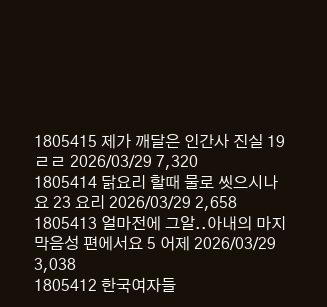1805415 제가 깨달은 인간사 진실 19 ㄹㄹ 2026/03/29 7,320
1805414 닭요리 할때 물로 씻으시나요 23 요리 2026/03/29 2,658
1805413 얼마전에 그알..아내의 마지막음성 편에서요 5 어제 2026/03/29 3,038
1805412 한국여자들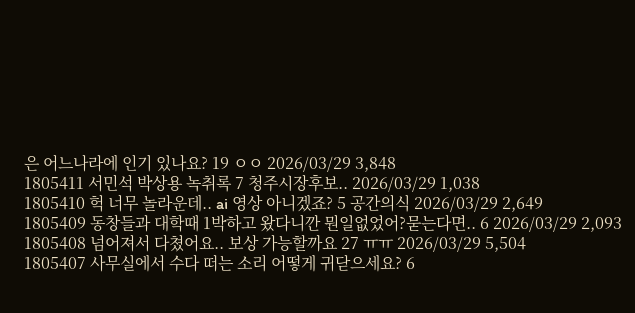은 어느나라에 인기 있나요? 19 ㅇㅇ 2026/03/29 3,848
1805411 서민석 박상용 녹취록 7 청주시장후보.. 2026/03/29 1,038
1805410 헉 너무 놀라운데.. ai 영상 아니겠죠? 5 공간의식 2026/03/29 2,649
1805409 동창들과 대학때 1박하고 왔다니깐 뭔일없었어?묻는다면.. 6 2026/03/29 2,093
1805408 넘어져서 다쳤어요.. 보상 가능할까요 27 ㅠㅠ 2026/03/29 5,504
1805407 사무실에서 수다 떠는 소리 어떻게 귀닫으세요? 6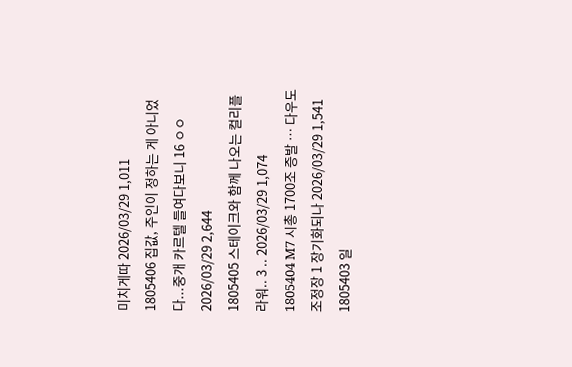미치게따 2026/03/29 1,011
1805406 집값, 주인이 정하는 게 아니었다...중개 카르텔 들여다보니 16 ㅇㅇ 2026/03/29 2,644
1805405 스테이크와 함께 나오는 컬리플라워.. 3 .. 2026/03/29 1,074
1805404 M7 시총 1700조 증발 … 다우도 조정장 1 장기화되나 2026/03/29 1,541
1805403 일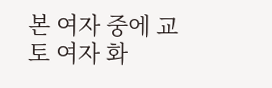본 여자 중에 교토 여자 화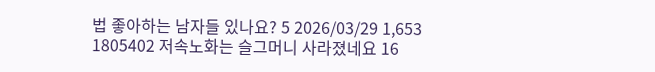법 좋아하는 남자들 있나요? 5 2026/03/29 1,653
1805402 저속노화는 슬그머니 사라졌네요 16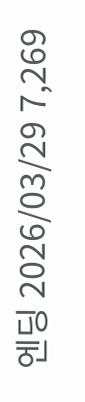엔딩 2026/03/29 7,269